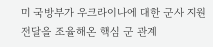미 국방부가 우크라이나에 대한 군사 지원 전달을 조율해온 핵심 군 관계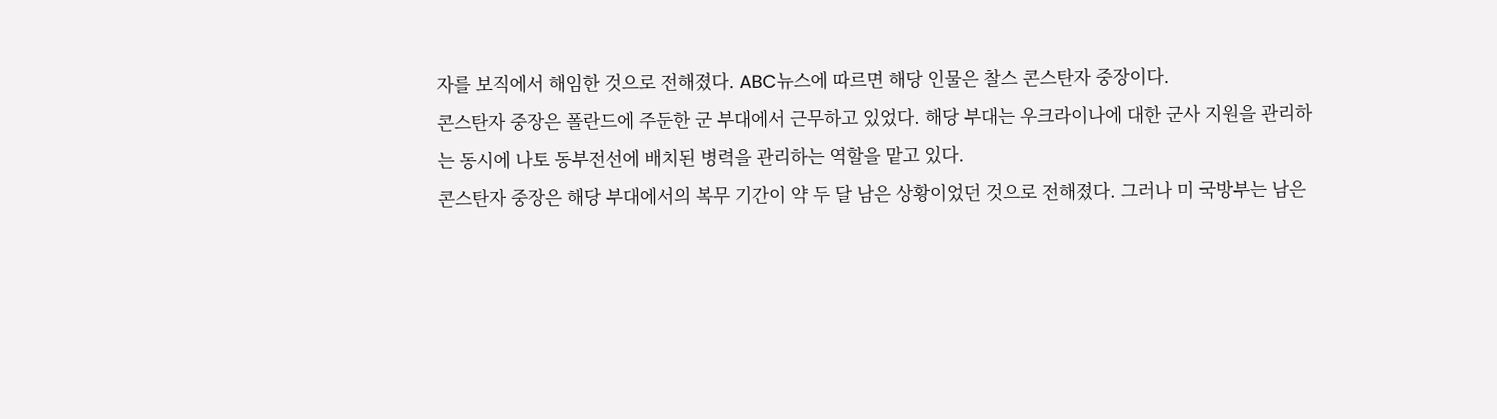자를 보직에서 해임한 것으로 전해졌다. ABC뉴스에 따르면 해당 인물은 찰스 콘스탄자 중장이다.
콘스탄자 중장은 폴란드에 주둔한 군 부대에서 근무하고 있었다. 해당 부대는 우크라이나에 대한 군사 지원을 관리하는 동시에 나토 동부전선에 배치된 병력을 관리하는 역할을 맡고 있다.
콘스탄자 중장은 해당 부대에서의 복무 기간이 약 두 달 남은 상황이었던 것으로 전해졌다. 그러나 미 국방부는 남은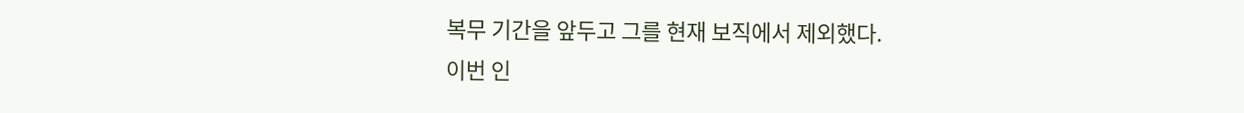복무 기간을 앞두고 그를 현재 보직에서 제외했다.
이번 인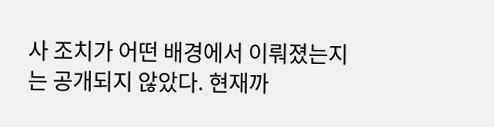사 조치가 어떤 배경에서 이뤄졌는지는 공개되지 않았다. 현재까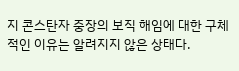지 콘스탄자 중장의 보직 해임에 대한 구체적인 이유는 알려지지 않은 상태다.